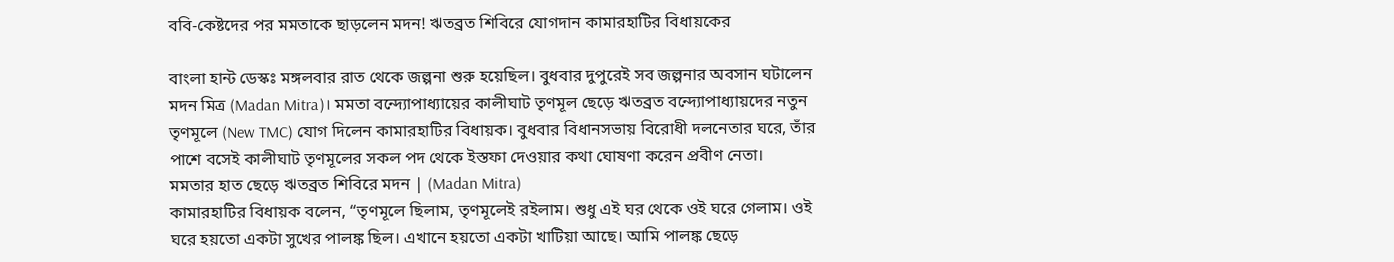ববি-কেষ্টদের পর মমতাকে ছাড়লেন মদন! ঋতব্রত শিবিরে যোগদান কামারহাটির বিধায়কের

বাংলা হান্ট ডেস্কঃ মঙ্গলবার রাত থেকে জল্পনা শুরু হয়েছিল। বুধবার দুপুরেই সব জল্পনার অবসান ঘটালেন মদন মিত্র (Madan Mitra)। মমতা বন্দ্যোপাধ্যায়ের কালীঘাট তৃণমূল ছেড়ে ঋতব্রত বন্দ্যোপাধ্যায়দের নতুন তৃণমূলে (New TMC) যোগ দিলেন কামারহাটির বিধায়ক। বুধবার বিধানসভায় বিরোধী দলনেতার ঘরে, তাঁর পাশে বসেই কালীঘাট তৃণমূলের সকল পদ থেকে ইস্তফা দেওয়ার কথা ঘোষণা করেন প্রবীণ নেতা।
মমতার হাত ছেড়ে ঋতব্রত শিবিরে মদন | (Madan Mitra)
কামারহাটির বিধায়ক বলেন, “তৃণমূলে ছিলাম, তৃণমূলেই রইলাম। শুধু এই ঘর থেকে ওই ঘরে গেলাম। ওই ঘরে হয়তো একটা সুখের পালঙ্ক ছিল। এখানে হয়তো একটা খাটিয়া আছে। আমি পালঙ্ক ছেড়ে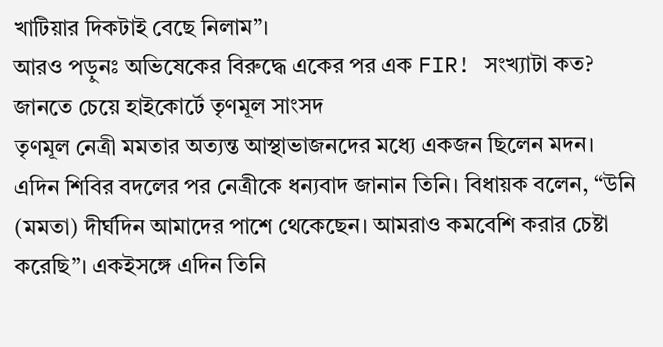খাটিয়ার দিকটাই বেছে নিলাম”।
আরও পড়ুনঃ অভিষেকের বিরুদ্ধে একের পর এক FIR! সংখ্যাটা কত? জানতে চেয়ে হাইকোর্টে তৃণমূল সাংসদ
তৃণমূল নেত্রী মমতার অত্যন্ত আস্থাভাজনদের মধ্যে একজন ছিলেন মদন। এদিন শিবির বদলের পর নেত্রীকে ধন্যবাদ জানান তিনি। বিধায়ক বলেন, “উনি (মমতা) দীর্ঘদিন আমাদের পাশে থেকেছেন। আমরাও কমবেশি করার চেষ্টা করেছি”। একইসঙ্গে এদিন তিনি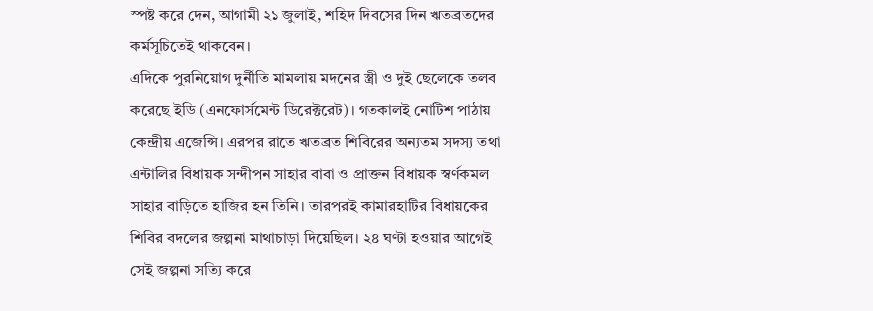স্পষ্ট করে দেন, আগামী ২১ জুলাই, শহিদ দিবসের দিন ঋতব্রতদের কর্মসূচিতেই থাকবেন।
এদিকে পুরনিয়োগ দুর্নীতি মামলায় মদনের স্ত্রী ও দুই ছেলেকে তলব করেছে ইডি (এনফোর্সমেন্ট ডিরেক্টরেট)। গতকালই নোটিশ পাঠায় কেন্দ্রীয় এজেন্সি। এরপর রাতে ঋতব্রত শিবিরের অন্যতম সদস্য তথা এন্টালির বিধায়ক সন্দীপন সাহার বাবা ও প্রাক্তন বিধায়ক স্বর্ণকমল সাহার বাড়িতে হাজির হন তিনি। তারপরই কামারহাটির বিধায়কের শিবির বদলের জল্পনা মাথাচাড়া দিয়েছিল। ২৪ ঘণ্টা হওয়ার আগেই সেই জল্পনা সত্যি করে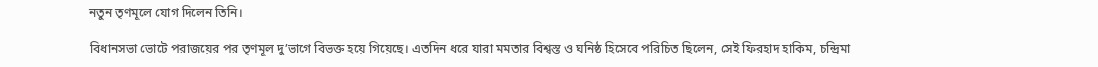নতুন তৃণমূলে যোগ দিলেন তিনি।

বিধানসভা ভোটে পরাজয়ের পর তৃণমূল দু’ভাগে বিভক্ত হয়ে গিয়েছে। এতদিন ধরে যারা মমতার বিশ্বস্ত ও ঘনিষ্ঠ হিসেবে পরিচিত ছিলেন, সেই ফিরহাদ হাকিম, চন্দ্রিমা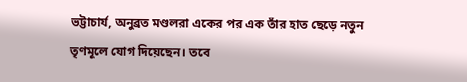ভট্টাচার্য, অনুব্রত মণ্ডলরা একের পর এক তাঁর হাত ছেড়ে নতুন তৃণমূলে যোগ দিয়েছেন। তবে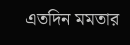এতদিন মমতার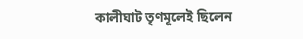কালীঘাট তৃণমূলেই ছিলেন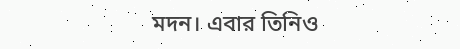মদন। এবার তিনিও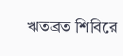ঋতব্রত শিবিরে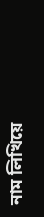নাম লিখিয়ে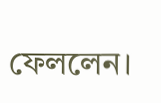ফেললেন।